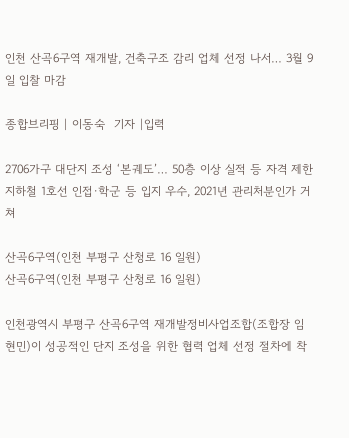인천 산곡6구역 재개발, 건축구조 감리 업체 선정 나서… 3월 9일 입찰 마감

종합브리핑 | 이동숙  기자 |입력

2706가구 대단지 조성 ‘본궤도’… 50층 이상 실적 등 자격 제한 지하철 1호선 인접·학군 등 입지 우수, 2021년 관리처분인가 거쳐

산곡6구역(인천 부평구 산청로 16 일원)
산곡6구역(인천 부평구 산청로 16 일원)

인천광역시 부평구 산곡6구역 재개발정비사업조합(조합장 임현민)이 성공적인 단지 조성을 위한 협력 업체 선정 절차에 착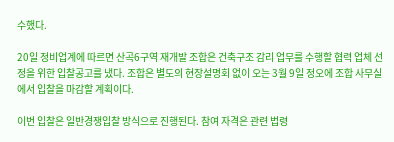수했다.

20일 정비업계에 따르면 산곡6구역 재개발 조합은 건축구조 감리 업무를 수행할 협력 업체 선정을 위한 입찰공고를 냈다. 조합은 별도의 현장설명회 없이 오는 3월 9일 정오에 조합 사무실에서 입찰을 마감할 계획이다.

이번 입찰은 일반경쟁입찰 방식으로 진행된다. 참여 자격은 관련 법령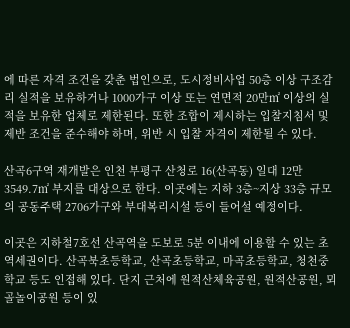에 따른 자격 조건을 갖춘 법인으로, 도시정비사업 50층 이상 구조감리 실적을 보유하거나 1000가구 이상 또는 연면적 20만㎡ 이상의 실적을 보유한 업체로 제한된다. 또한 조합이 제시하는 입찰지침서 및 제반 조건을 준수해야 하며, 위반 시 입찰 자격이 제한될 수 있다.

산곡6구역 재개발은 인천 부평구 산청로 16(산곡동) 일대 12만3549.7㎡ 부지를 대상으로 한다. 이곳에는 지하 3층~지상 33층 규모의 공동주택 2706가구와 부대복리시설 등이 들어설 예정이다.

이곳은 지하철7호선 산곡역을 도보로 5분 이내에 이용할 수 있는 초역세권이다. 산곡북초등학교, 산곡초등학교, 마곡초등학교, 청천중학교 등도 인접해 있다. 단지 근처에 원적산체육공원, 원적산공원, 뫼골놀이공원 등이 있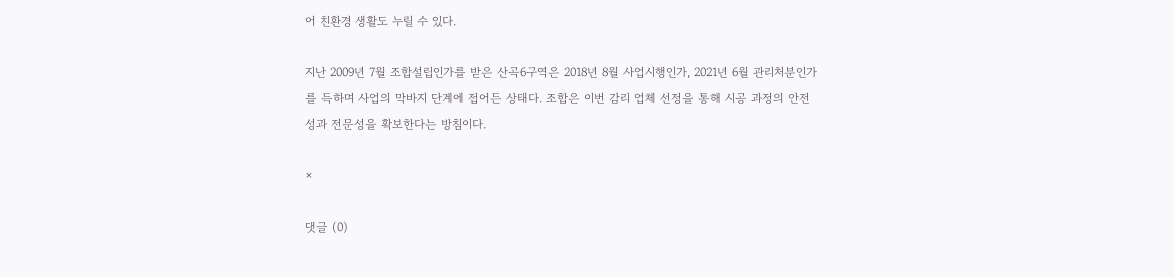어 친환경 생활도 누릴 수 있다.

지난 2009년 7월 조합설립인가를 받은 산곡6구역은 2018년 8월 사업시행인가, 2021년 6월 관리처분인가를 득하며 사업의 막바지 단계에 접어든 상태다. 조합은 이번 감리 업체 선정을 통해 시공 과정의 안전성과 전문성을 확보한다는 방침이다.

×

댓글 (0)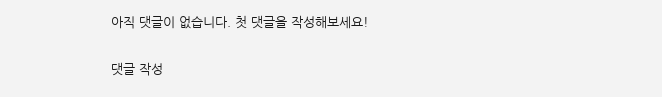아직 댓글이 없습니다. 첫 댓글을 작성해보세요!

댓글 작성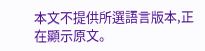本文不提供所選語言版本,正在顯示原文。